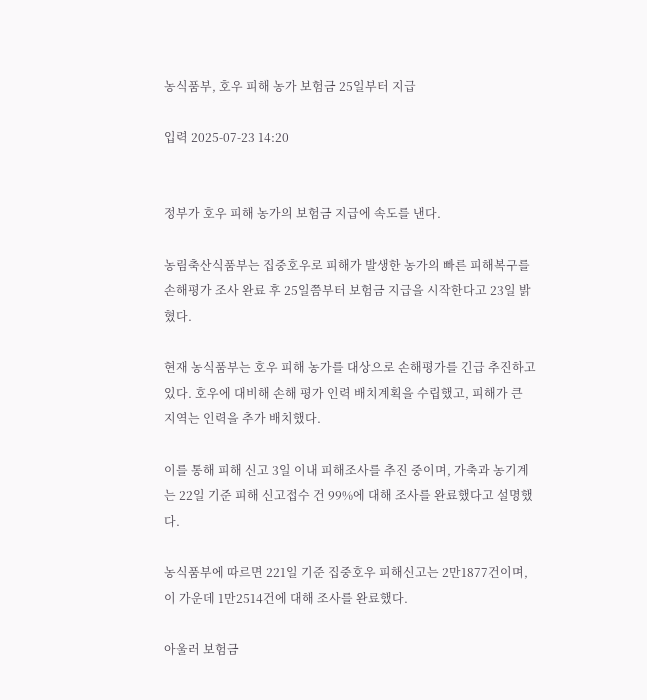농식품부, 호우 피해 농가 보험금 25일부터 지급

입력 2025-07-23 14:20


정부가 호우 피해 농가의 보험금 지급에 속도를 낸다.

농림축산식품부는 집중호우로 피해가 발생한 농가의 빠른 피해복구를 손해평가 조사 완료 후 25일쯤부터 보험금 지급을 시작한다고 23일 밝혔다.

현재 농식품부는 호우 피해 농가를 대상으로 손해평가를 긴급 추진하고 있다. 호우에 대비해 손해 평가 인력 배치계획을 수립했고, 피해가 큰 지역는 인력을 추가 배치했다.

이를 통해 피해 신고 3일 이내 피해조사를 추진 중이며, 가축과 농기계는 22일 기준 피해 신고접수 건 99%에 대해 조사를 완료했다고 설명했다.

농식품부에 따르면 221일 기준 집중호우 피해신고는 2만1877건이며, 이 가운데 1만2514건에 대해 조사를 완료했다.

아울러 보험금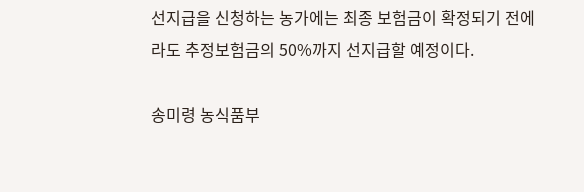선지급을 신청하는 농가에는 최종 보험금이 확정되기 전에라도 추정보험금의 50%까지 선지급할 예정이다.

송미령 농식품부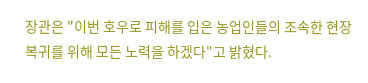장관은 "이번 호우로 피해를 입은 농업인들의 조속한 현장 복귀를 위해 모든 노력을 하겠다"고 밝혔다.